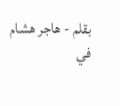بقلم - هاجر هشام
في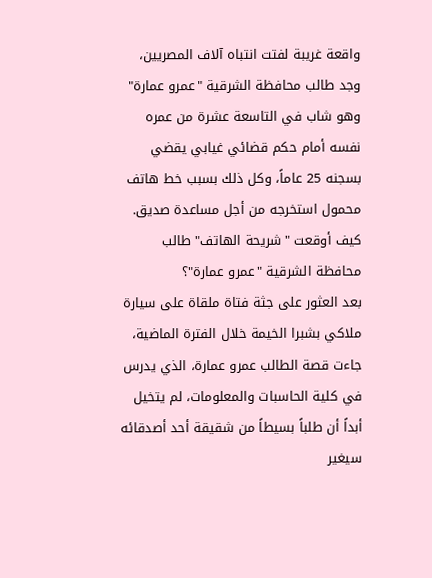واقعة غريبة لفتت انتباه آلاف المصريين، وجد طالب محافظة الشرقية "عمرو عمارة" وهو شاب في التاسعة عشرة من عمره نفسه أمام حكم قضائي غيابي يقضي بسجنه 25 عاماً، وكل ذلك بسبب خط هاتف محمول استخرجه من أجل مساعدة صديق.
كيف أوقعت "شريحة الهاتف" طالب محافظة الشرقية "عمرو عمارة"؟
بعد العثور على جثة فتاة ملقاة على سيارة ملاكي بشبرا الخيمة خلال الفترة الماضية، جاءت قصة الطالب عمرو عمارة، الذي يدرس في كلية الحاسبات والمعلومات، لم يتخيل أبداً أن طلباً بسيطاً من شقيقة أحد أصدقائه سيغير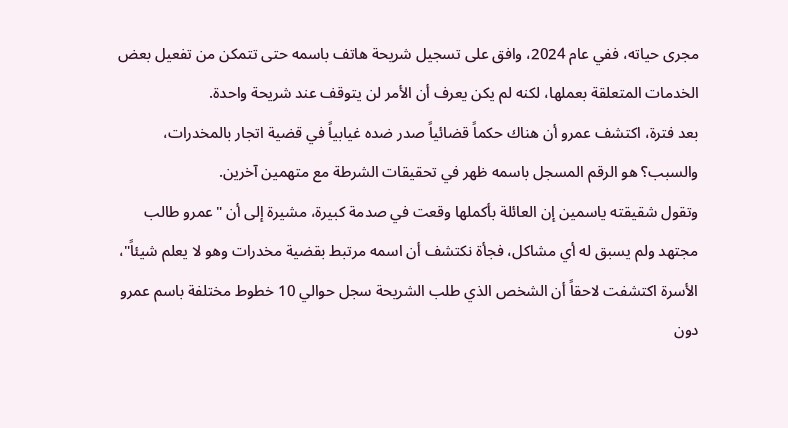مجرى حياته، ففي عام 2024، وافق على تسجيل شريحة هاتف باسمه حتى تتمكن من تفعيل بعض الخدمات المتعلقة بعملها، لكنه لم يكن يعرف أن الأمر لن يتوقف عند شريحة واحدة.
بعد فترة، اكتشف عمرو أن هناك حكماً قضائياً صدر ضده غيابياً في قضية اتجار بالمخدرات، والسبب؟ هو الرقم المسجل باسمه ظهر في تحقيقات الشرطة مع متهمين آخرين.
وتقول شقيقته ياسمين إن العائلة بأكملها وقعت في صدمة كبيرة، مشيرة إلى أن "عمرو طالب مجتهد ولم يسبق له أي مشاكل، فجأة نكتشف أن اسمه مرتبط بقضية مخدرات وهو لا يعلم شيئاً"، الأسرة اكتشفت لاحقاً أن الشخص الذي طلب الشريحة سجل حوالي 10 خطوط مختلفة باسم عمرو دون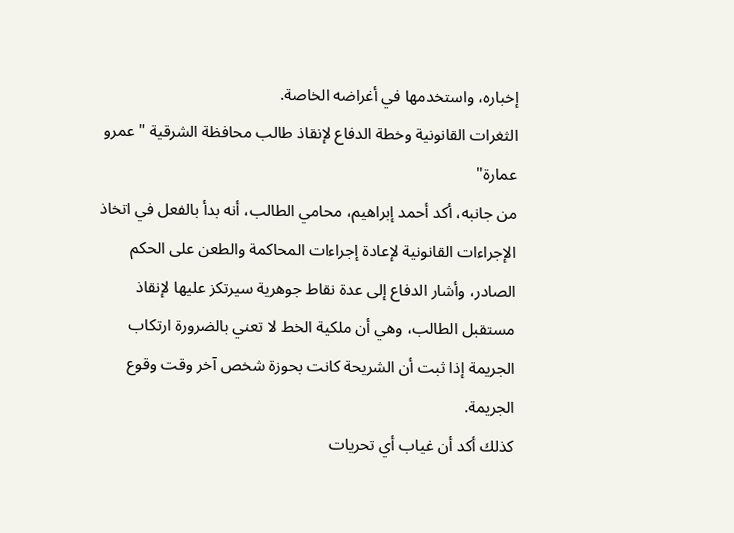إخباره، واستخدمها في أغراضه الخاصة.
الثغرات القانونية وخطة الدفاع لإنقاذ طالب محافظة الشرقية "عمرو عمارة"
من جانبه، أكد أحمد إبراهيم، محامي الطالب، أنه بدأ بالفعل في اتخاذ الإجراءات القانونية لإعادة إجراءات المحاكمة والطعن على الحكم الصادر، وأشار الدفاع إلى عدة نقاط جوهرية سيرتكز عليها لإنقاذ مستقبل الطالب، وهي أن ملكية الخط لا تعني بالضرورة ارتكاب الجريمة إذا ثبت أن الشريحة كانت بحوزة شخص آخر وقت وقوع الجريمة.
كذلك أكد أن غياب أي تحريات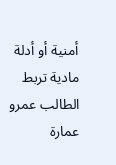أمنية أو أدلة مادية تربط الطالب عمرو عمارة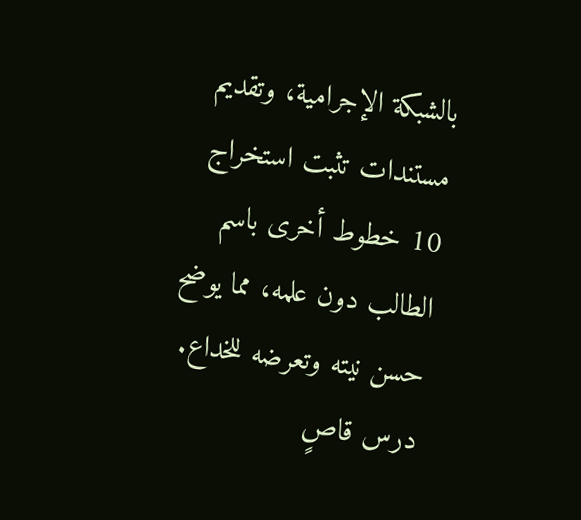بالشبكة الإجرامية، وتقديم مستندات تثبت استخراج 10 خطوط أخرى باسم الطالب دون علمه، مما يوضح حسن نيته وتعرضه للخداع.
درس قاصٍ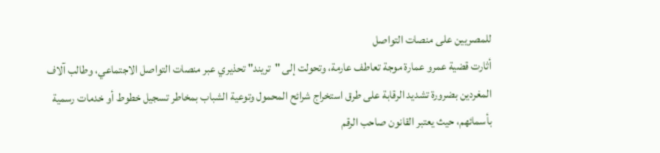للمصريين على منصات التواصل
أثارت قضية عمرو عمارة موجة تعاطف عارمة، وتحولت إلى "تريند" تحذيري عبر منصات التواصل الاجتماعي، وطالب آلاف المغردين بضرورة تشديد الرقابة على طرق استخراج شرائح المحمول وتوعية الشباب بمخاطر تسجيل خطوط أو خدمات رسمية بأسمائهم، حيث يعتبر القانون صاحب الرقم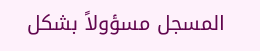المسجل مسؤولاً بشكل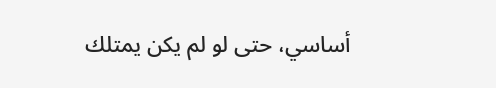أساسي، حتى لو لم يكن يمتلك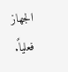الجهاز فعلياً.